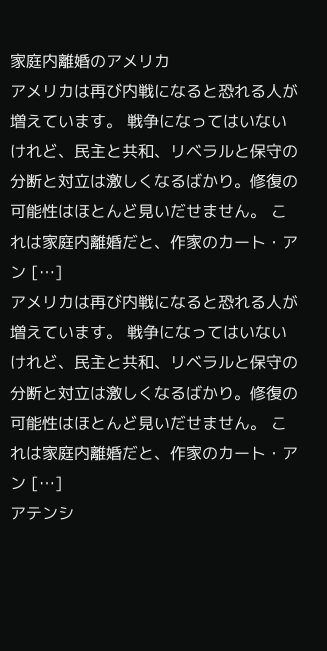家庭内離婚のアメリカ
アメリカは再び内戦になると恐れる人が増えています。 戦争になってはいないけれど、民主と共和、リベラルと保守の分断と対立は激しくなるばかり。修復の可能性はほとんど見いだせません。 これは家庭内離婚だと、作家のカート・アン […]
アメリカは再び内戦になると恐れる人が増えています。 戦争になってはいないけれど、民主と共和、リベラルと保守の分断と対立は激しくなるばかり。修復の可能性はほとんど見いだせません。 これは家庭内離婚だと、作家のカート・アン […]
アテンシ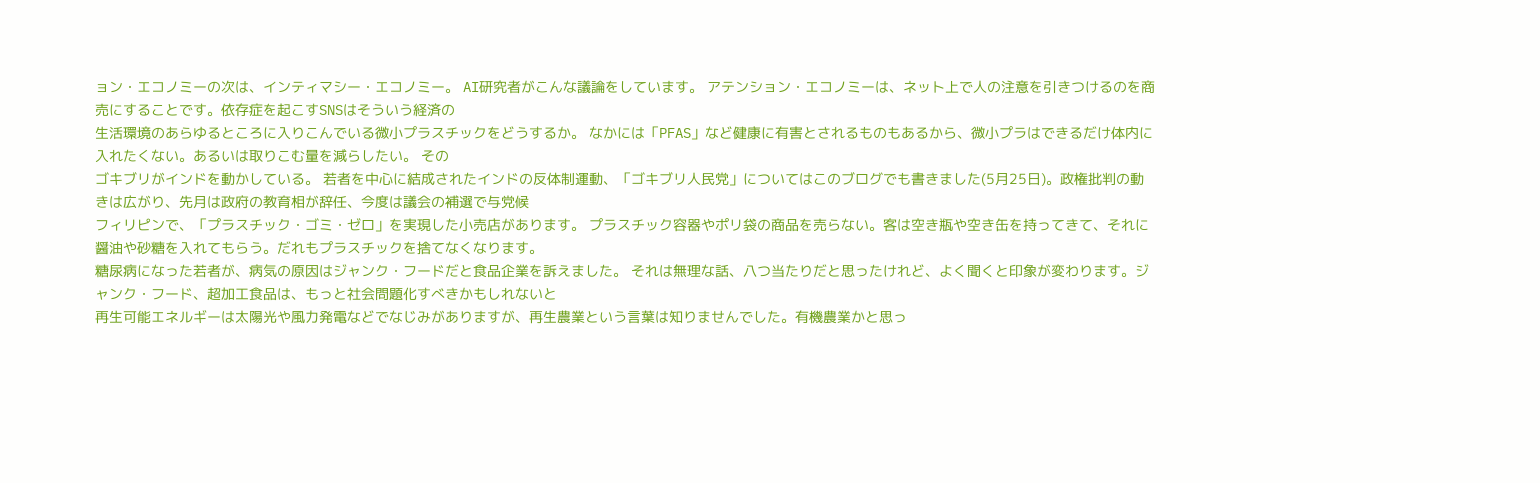ョン・エコノミーの次は、インティマシー・エコノミー。 AI研究者がこんな議論をしています。 アテンション・エコノミーは、ネット上で人の注意を引きつけるのを商売にすることです。依存症を起こすSNSはそういう経済の
生活環境のあらゆるところに入りこんでいる微小プラスチックをどうするか。 なかには「PFAS」など健康に有害とされるものもあるから、微小プラはできるだけ体内に入れたくない。あるいは取りこむ量を減らしたい。 その
ゴキブリがインドを動かしている。 若者を中心に結成されたインドの反体制運動、「ゴキブリ人民党」についてはこのブログでも書きました(5月25日)。政権批判の動きは広がり、先月は政府の教育相が辞任、今度は議会の補選で与党候
フィリピンで、「プラスチック・ゴミ・ゼロ」を実現した小売店があります。 プラスチック容器やポリ袋の商品を売らない。客は空き瓶や空き缶を持ってきて、それに醤油や砂糖を入れてもらう。だれもプラスチックを捨てなくなります。
糖尿病になった若者が、病気の原因はジャンク・フードだと食品企業を訴えました。 それは無理な話、八つ当たりだと思ったけれど、よく聞くと印象が変わります。ジャンク・フード、超加工食品は、もっと社会問題化すべきかもしれないと
再生可能エネルギーは太陽光や風力発電などでなじみがありますが、再生農業という言葉は知りませんでした。有機農業かと思っ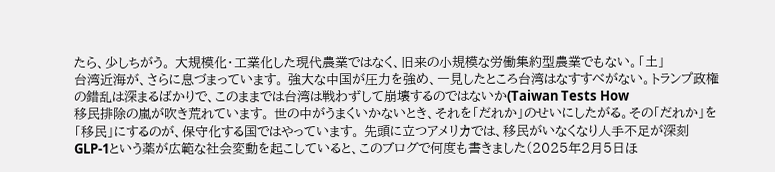たら、少しちがう。 大規模化・工業化した現代農業ではなく、旧来の小規模な労働集約型農業でもない。「土」
台湾近海が、さらに息づまっています。 強大な中国が圧力を強め、一見したところ台湾はなすすべがない。トランプ政権の錯乱は深まるばかりで、このままでは台湾は戦わずして崩壊するのではないか(Taiwan Tests How
移民排除の嵐が吹き荒れています。 世の中がうまくいかないとき、それを「だれか」のせいにしたがる。その「だれか」を「移民」にするのが、保守化する国ではやっています。 先頭に立つアメリカでは、移民がいなくなり人手不足が深刻
GLP-1という薬が広範な社会変動を起こしていると、このブログで何度も書きました(2025年2月5日ほ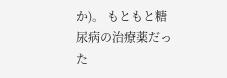か)。 もともと糖尿病の治療薬だった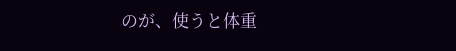のが、使うと体重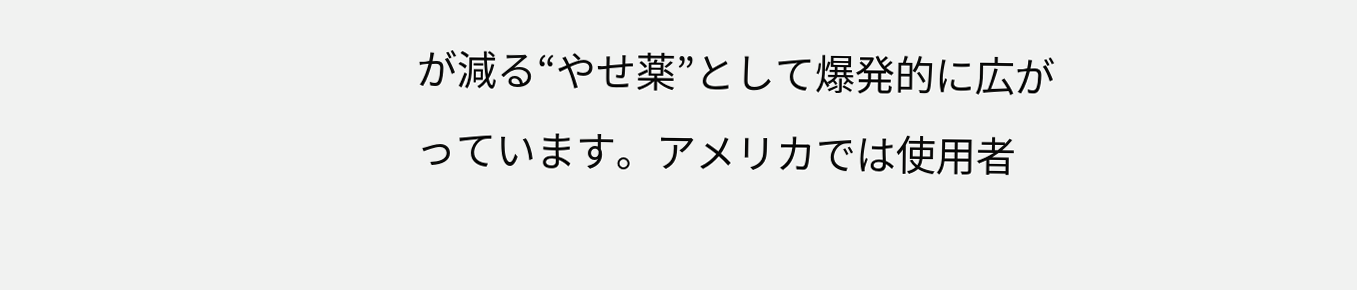が減る“やせ薬”として爆発的に広がっています。アメリカでは使用者